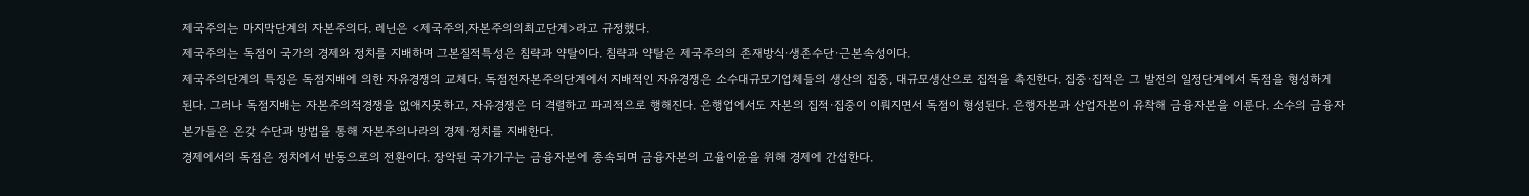제국주의는 마지막단계의 자본주의다. 레닌은 <제국주의,자본주의의최고단계>라고 규정했다.
제국주의는 독점이 국가의 경제와 정치를 지배하며 그본질적특성은 침략과 약탈이다. 침략과 약탈은 제국주의의 존재방식·생존수단·근본속성이다.
제국주의단계의 특징은 독점지배에 의한 자유경쟁의 교체다. 독점전자본주의단계에서 지배적인 자유경쟁은 소수대규모기업체들의 생산의 집중, 대규모생산으로 집적을 촉진한다. 집중·집적은 그 발전의 일정단계에서 독점을 형성하게 된다. 그러나 독점지배는 자본주의적경쟁을 없애지못하고, 자유경쟁은 더 격렬하고 파괴적으로 행해진다. 은행업에서도 자본의 집적·집중이 이뤄지면서 독점이 형성된다. 은행자본과 산업자본이 유착해 금융자본을 이룬다. 소수의 금융자본가들은 온갖 수단과 방법을 통해 자본주의나라의 경제·정치를 지배한다.
경제에서의 독점은 정치에서 반동으로의 전환이다. 장악된 국가기구는 금융자본에 종속되며 금융자본의 고율이윤을 위해 경제에 간섭한다.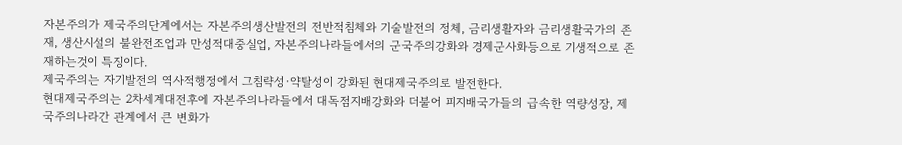자본주의가 제국주의단계에서는 자본주의생산발전의 전반적침체와 기술발전의 정체, 금리생활자와 금리생활국가의 존재, 생산시설의 불완전조업과 만성적대중실업, 자본주의나라들에서의 군국주의강화와 경제군사화등으로 기생적으로 존재하는것이 특징이다.
제국주의는 자기발전의 역사적행정에서 그침략성·약탈성이 강화된 현대제국주의로 발전한다.
현대제국주의는 2차세계대전후에 자본주의나라들에서 대독점지배강화와 더불어 피지배국가들의 급속한 역량성장, 제국주의나라간 관계에서 큰 변화가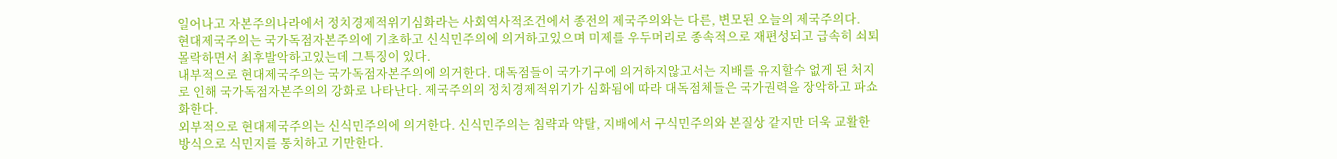일어나고 자본주의나라에서 정치경제적위기심화라는 사회역사적조건에서 종전의 제국주의와는 다른, 변모된 오늘의 제국주의다.
현대제국주의는 국가독점자본주의에 기초하고 신식민주의에 의거하고있으며 미제를 우두머리로 종속적으로 재편성되고 급속히 쇠퇴몰락하면서 최후발악하고있는데 그특징이 있다.
내부적으로 현대제국주의는 국가독점자본주의에 의거한다. 대독점들이 국가기구에 의거하지않고서는 지배를 유지할수 없게 된 처지로 인해 국가독점자본주의의 강화로 나타난다. 제국주의의 정치경제적위기가 심화됨에 따라 대독점체들은 국가권력을 장악하고 파쇼화한다.
외부적으로 현대제국주의는 신식민주의에 의거한다. 신식민주의는 침략과 약탈, 지배에서 구식민주의와 본질상 같지만 더욱 교활한 방식으로 식민지를 통치하고 기만한다.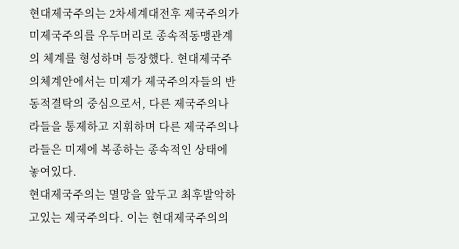현대제국주의는 2차세계대전후 제국주의가 미제국주의를 우두머리로 종속적동맹관계의 체계를 형성하며 등장했다. 현대제국주의체계안에서는 미제가 제국주의자들의 반동적결탁의 중심으로서, 다른 제국주의나라들을 통제하고 지휘하며 다른 제국주의나라들은 미제에 복종하는 종속적인 상태에 놓여있다.
현대제국주의는 멸망을 앞두고 최후발악하고있는 제국주의다. 이는 현대제국주의의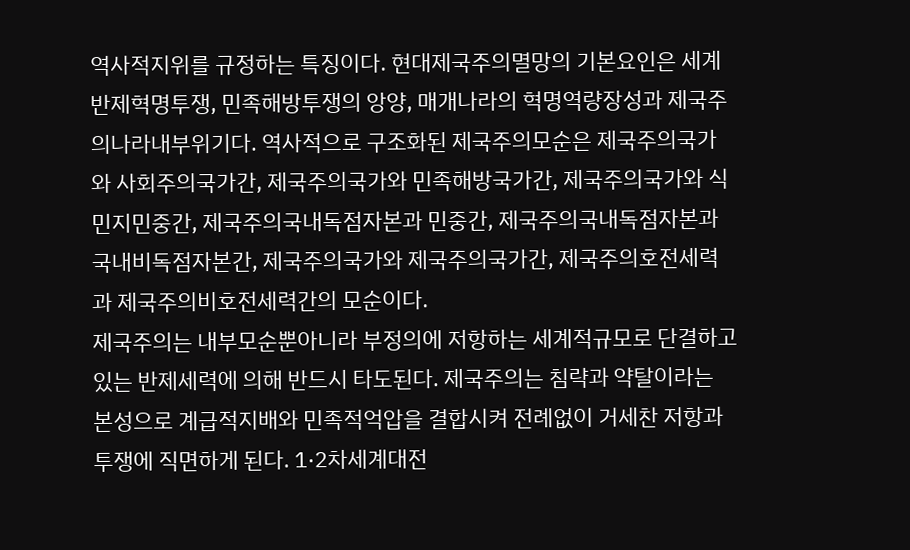역사적지위를 규정하는 특징이다. 현대제국주의멸망의 기본요인은 세계반제혁명투쟁, 민족해방투쟁의 앙양, 매개나라의 혁명역량장성과 제국주의나라내부위기다. 역사적으로 구조화된 제국주의모순은 제국주의국가와 사회주의국가간, 제국주의국가와 민족해방국가간, 제국주의국가와 식민지민중간, 제국주의국내독점자본과 민중간, 제국주의국내독점자본과 국내비독점자본간, 제국주의국가와 제국주의국가간, 제국주의호전세력과 제국주의비호전세력간의 모순이다.
제국주의는 내부모순뿐아니라 부정의에 저항하는 세계적규모로 단결하고있는 반제세력에 의해 반드시 타도된다. 제국주의는 침략과 약탈이라는 본성으로 계급적지배와 민족적억압을 결합시켜 전례없이 거세찬 저항과 투쟁에 직면하게 된다. 1·2차세계대전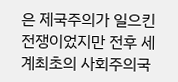은 제국주의가 일으킨 전쟁이었지만 전후 세계최초의 사회주의국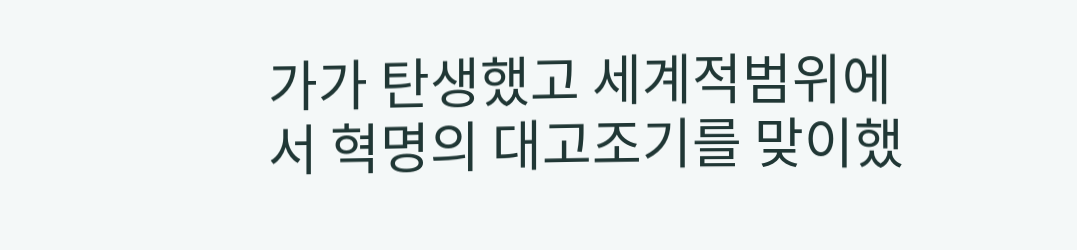가가 탄생했고 세계적범위에서 혁명의 대고조기를 맞이했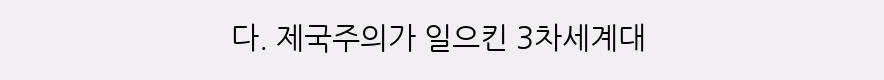다. 제국주의가 일으킨 3차세계대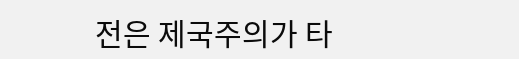전은 제국주의가 타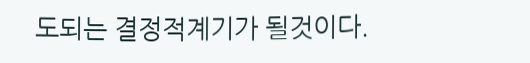도되는 결정적계기가 될것이다.